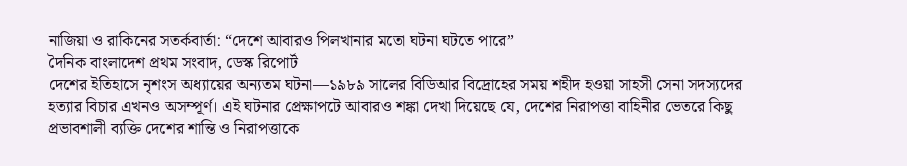নাজিয়া ও রাকিনের সতর্কবার্তা: “দেশে আবারও পিলখানার মতো ঘটনা ঘটতে পারে”
দৈনিক বাংলাদেশ প্রথম সংবাদ, ডেস্ক রিপোর্ট
দেশের ইতিহাসে নৃশংস অধ্যায়ের অন্যতম ঘটনা—১৯৮৯ সালের বিডিআর বিদ্রোহের সময় শহীদ হওয়া সাহসী সেনা সদস্যদের হত্যার বিচার এখনও অসম্পূর্ণ। এই ঘটনার প্রেক্ষাপটে আবারও শঙ্কা দেখা দিয়েছে যে, দেশের নিরাপত্তা বাহিনীর ভেতরে কিছু প্রভাবশালী ব্যক্তি দেশের শান্তি ও নিরাপত্তাকে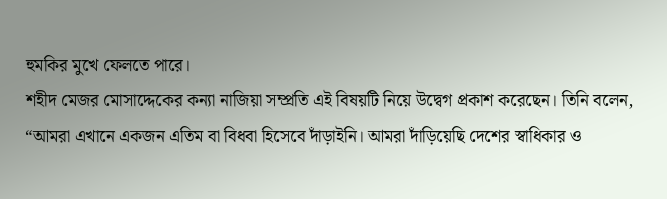হুমকির মুখে ফেলতে পারে।
শহীদ মেজর মোসাদ্দেকের কন্যা নাজিয়া সম্প্রতি এই বিষয়টি নিয়ে উদ্বেগ প্রকাশ করেছেন। তিনি বলেন,
“আমরা এখানে একজন এতিম বা বিধবা হিসেবে দাঁড়াইনি। আমরা দাঁড়িয়েছি দেশের স্বাধিকার ও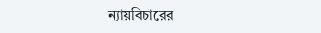ন্যায়বিচারের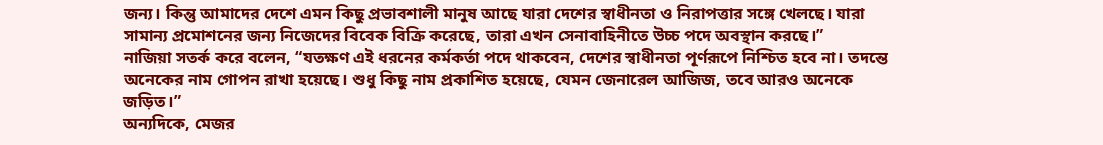জন্য। কিন্তু আমাদের দেশে এমন কিছু প্রভাবশালী মানুষ আছে যারা দেশের স্বাধীনতা ও নিরাপত্তার সঙ্গে খেলছে। যারা সামান্য প্রমোশনের জন্য নিজেদের বিবেক বিক্রি করেছে, তারা এখন সেনাবাহিনীতে উচ্চ পদে অবস্থান করছে।”
নাজিয়া সতর্ক করে বলেন, “যতক্ষণ এই ধরনের কর্মকর্তা পদে থাকবেন, দেশের স্বাধীনতা পূর্ণরূপে নিশ্চিত হবে না। তদন্তে অনেকের নাম গোপন রাখা হয়েছে। শুধু কিছু নাম প্রকাশিত হয়েছে, যেমন জেনারেল আজিজ, তবে আরও অনেকে জড়িত।”
অন্যদিকে, মেজর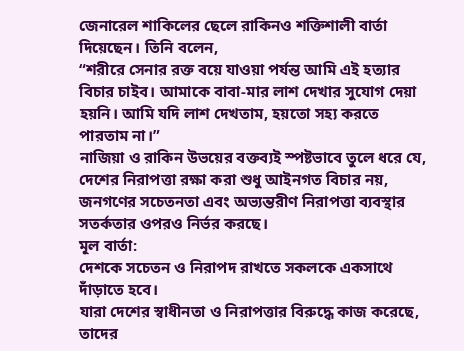জেনারেল শাকিলের ছেলে রাকিনও শক্তিশালী বার্তা দিয়েছেন। তিনি বলেন,
“শরীরে সেনার রক্ত বয়ে যাওয়া পর্যন্ত আমি এই হত্যার বিচার চাইব। আমাকে বাবা-মার লাশ দেখার সুযোগ দেয়া হয়নি। আমি যদি লাশ দেখতাম, হয়তো সহ্য করতে পারতাম না।”
নাজিয়া ও রাকিন উভয়ের বক্তব্যই স্পষ্টভাবে তুলে ধরে যে, দেশের নিরাপত্তা রক্ষা করা শুধু আইনগত বিচার নয়, জনগণের সচেতনতা এবং অভ্যন্তরীণ নিরাপত্তা ব্যবস্থার সতর্কতার ওপরও নির্ভর করছে।
মূল বার্তা:
দেশকে সচেতন ও নিরাপদ রাখতে সকলকে একসাথে দাঁড়াতে হবে।
যারা দেশের স্বাধীনতা ও নিরাপত্তার বিরুদ্ধে কাজ করেছে, তাদের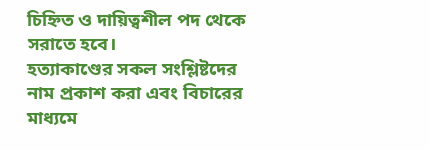চিহ্নিত ও দায়িত্বশীল পদ থেকে সরাতে হবে।
হত্যাকাণ্ডের সকল সংশ্লিষ্টদের নাম প্রকাশ করা এবং বিচারের মাধ্যমে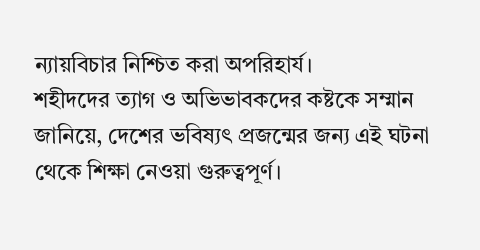ন্যায়বিচার নিশ্চিত করা অপরিহার্য।
শহীদদের ত্যাগ ও অভিভাবকদের কষ্টকে সম্মান জানিয়ে, দেশের ভবিষ্যৎ প্রজন্মের জন্য এই ঘটনা থেকে শিক্ষা নেওয়া গুরুত্বপূর্ণ।